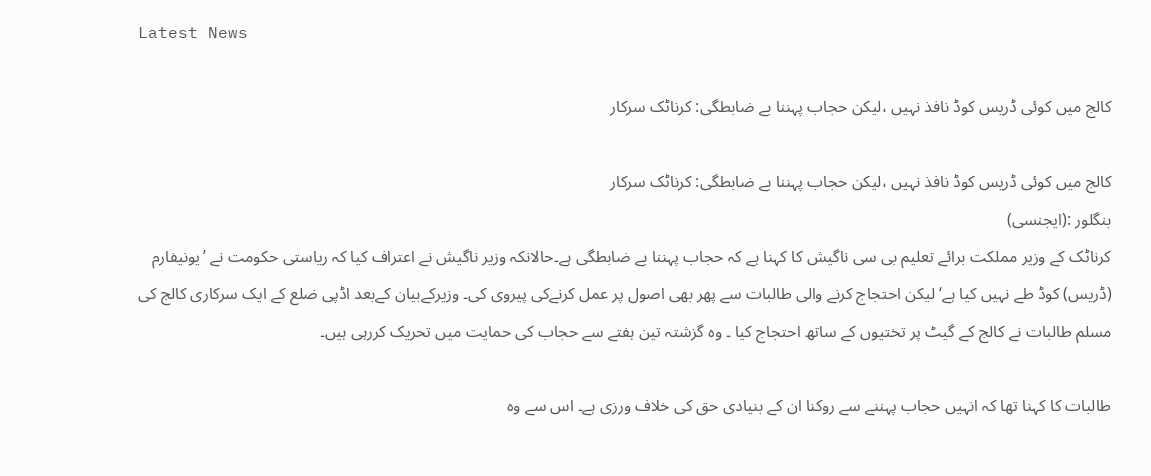Latest News

کالج میں کوئی ڈریس کوڈ نافذ نہیں ،لیکن حجاب پہننا بے ضابطگی: کرناٹک سرکار

کالج میں کوئی ڈریس کوڈ نافذ نہیں ،لیکن حجاب پہننا بے ضابطگی: کرناٹک سرکار
بنگلور :(ایجنسی)
کرناٹک کے وزیر مملکت برائے تعلیم بی سی ناگیش کا کہنا ہے کہ حجاب پہننا بے ضابطگی ہے۔حالانکہ وزیر ناگیش نے اعتراف کیا کہ ریاستی حکومت نے ’یونیفارم (ڈریس) کوڈ طے نہیں کیا ہے‘ لیکن احتجاج کرنے والی طالبات سے پھر بھی اصول پر عمل کرنےکی پیروی کی۔ وزیرکےبیان کےبعد اڈپی ضلع کے ایک سرکاری کالج کی مسلم طالبات نے کالج کے گیٹ پر تختیوں کے ساتھ احتجاج کیا ۔ وہ گزشتہ تین ہفتے سے حجاب کی حمایت میں تحریک کررہی ہیں۔

طالبات کا کہنا تھا کہ انہیں حجاب پہننے سے روکنا ان کے بنیادی حق کی خلاف ورزی ہے۔ اس سے وہ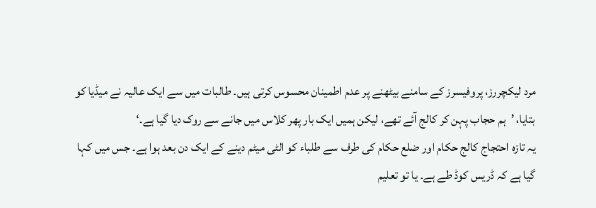مرد لیکچررز، پروفیسرز کے سامنے بیٹھنے پر عدم اطمینان محسوس کرتی ہیں۔ طالبات میں سے ایک عالیہ نے میڈیا کو بتایا، ’ہم حجاب پہن کر کالج آئے تھے، لیکن ہمیں ایک بار پھر کلاس میں جانے سے روک دیا گیا ہے۔‘
یہ تازہ احتجاج کالج حکام اور ضلع حکام کی طرف سے طلباء کو الٹی میٹم دینے کے ایک دن بعد ہوا ہے۔ جس میں کہا گیا ہے کہ ڈریس کوڈ طے ہے۔ یا تو تعلیم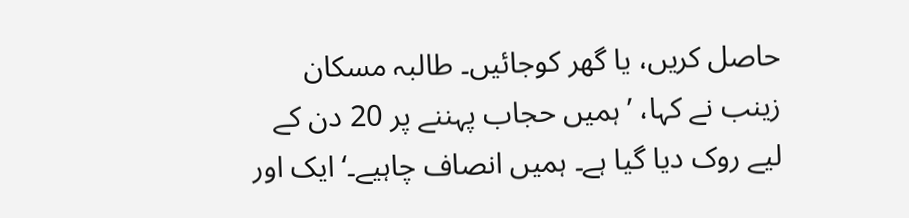حاصل کریں، یا گھر کوجائیں۔ طالبہ مسکان زینب نے کہا، ’ہمیں حجاب پہننے پر 20 دن کے لیے روک دیا گیا ہے۔ ہمیں انصاف چاہیے۔‘ ایک اور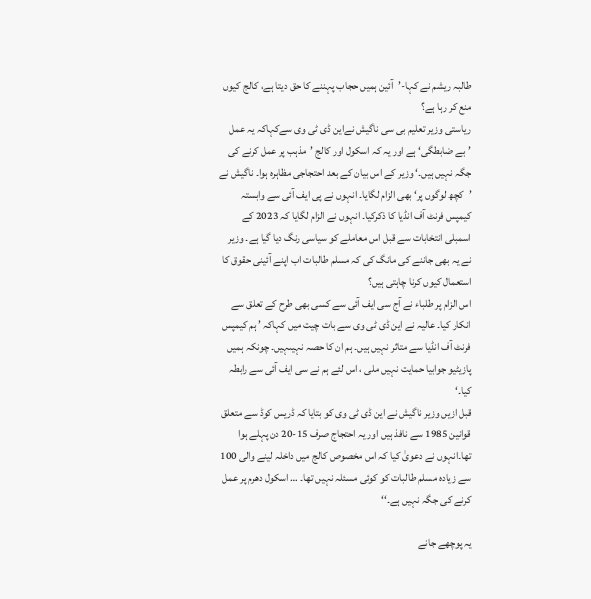طالبہ ریشم نے کہا-’آئین ہمیں حجاب پہننے کا حق دیتا ہے، کالج کیوں منع کر رہا ہے؟
ریاستی وزیر تعلیم بی سی ناگیش نےاین ڈی ٹی وی سےکہاکہ یہ عمل ’بے ضابطگی‘ ہے اور یہ کہ اسکول اور کالج ’مذہب پر عمل کرنے کی جگہ نہیں ہیں۔‘ وزیر کے اس بیان کے بعد احتجاجی مظاہرہ ہوا۔ ناگیش نے ’کچھ لوگوں پر‘ بھی الزام لگایا۔ انہوں نے پی ایف آئی سے وابستہ کیمپس فرنٹ آف انڈیا کا ذکرکیا۔ انہوں نے الزام لگایا کہ 2023 کے اسمبلی انتخابات سے قبل اس معاملے کو سیاسی رنگ دیا گیا ہے۔ وزیر نے یہ بھی جاننے کی مانگ کی کہ مسلم طالبات اب اپنے آئینی حقوق کا استعمال کیوں کرنا چاہتی ہیں؟
اس الزام پر طلباء نے آج سی ایف آئی سے کسی بھی طرح کے تعلق سے انکار کیا۔ عالیہ نے این ڈی ٹی وی سے بات چیت میں کہاکہ ’ ہم کیمپس فرنٹ آف انڈیا سے متاثر نہیں ہیں۔ ہم ان کا حصہ نہیںہیں۔ چونکہ ہمیں پازیٹیو جوابیا حمایت نہیں ملی ، اس لئے ہم نے سی ایف آئی سے رابطہ کیا۔‘
قبل ازیں وزیر ناگیش نے این ڈی ٹی وی کو بتایا کہ ڈریس کوڈ سے متعلق قوانین 1985 سے نافذ ہیں اور یہ احتجاج صرف 15-20 دن پہلے ہوا تھا۔انہوں نے دعویٰ کیا کہ اس مخصوص کالج میں داخلہ لینے والی 100 سے زیادہ مسلم طالبات کو کوئی مسئلہ نہیں تھا۔ … اسکول دھرم پر عمل کرنے کی جگہ نہیں ہے۔‘‘

یہ پوچھے جانے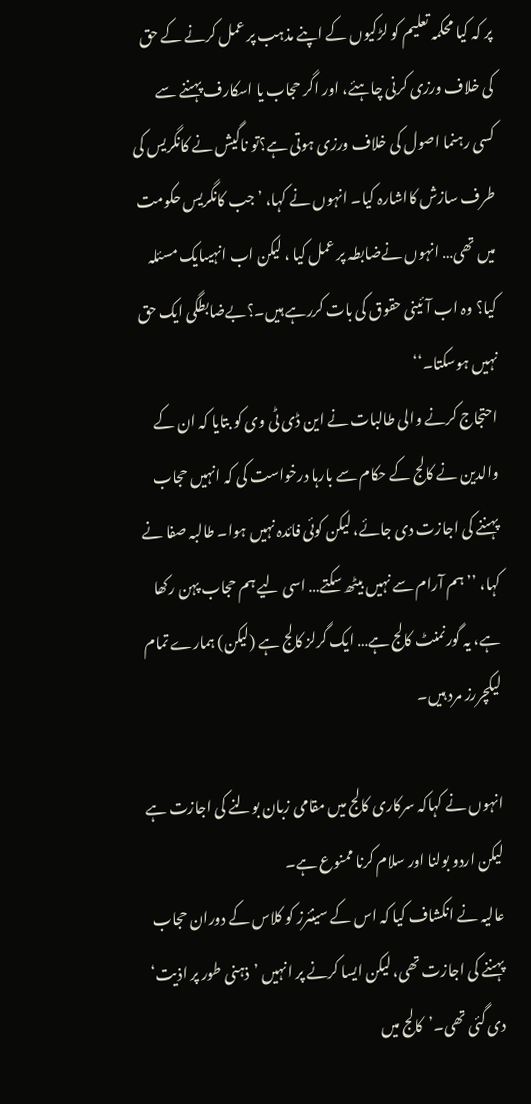پر کہ کیا محکمہ تعلیم کو لڑکیوں کے اپنے مذہب پر عمل کرنے کے حق کی خلاف ورزی کرنی چاہئے، اور اگر حجاب یا اسکارف پہننے سے کسی رہنما اصول کی خلاف ورزی ہوتی ہے؟تو ناگیش نے کانگریس کی طرف سازش کااشارہ کیا۔ انہوں نے کہا، ’جب کانگریس حکومت میں تھی… انہوں نےضابطہ پر عمل کیا ، لیکن اب انہیںایک مسئلہ کیا؟ وہ اب آئینی حقوق کی بات کررہے ہیں۔؟بےضابطگی ایک حق نہیں ہوسکتا۔‘‘
احتجاج کرنے والی طالبات نے این ڈی ٹی وی کو بتایا کہ ان کے والدین نے کالج کے حکام سے بارہا درخواست کی کہ انہیں حجاب پہننے کی اجازت دی جائے، لیکن کوئی فائدہ نہیں ہوا۔ طالبہ صفا نے کہا، ’’ہم آرام سے نہیں بیٹھ سکتے… اسی لیے ہم حجاب پہن رکھا ہے، یہ گورنمنٹ کالج ہے… ایک گرلز کالج ہے (لیکن) ہمارے تمام لیکچررز مرد ہیں۔

انہوں نے کہاکہ سرکاری کالج میں مقامی زبان بولنے کی اجازت ہے لیکن اردو بولنا اور سلام کرنا ممنوع ہے۔
عالیہ نے انکشاف کیا کہ اس کے سینئرز کو کلاس کے دوران حجاب پہننے کی اجازت تھی، لیکن ایسا کرنے پر انہیں ’ذہنی طور پر اذیت‘ دی گئی تھی۔’کالج میں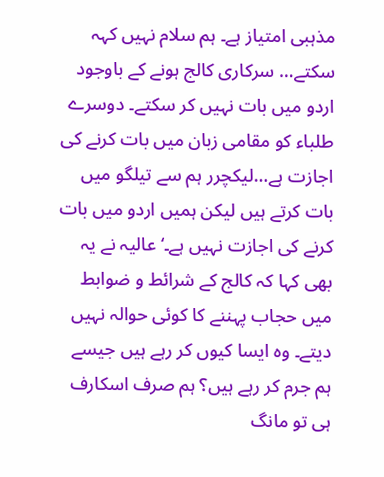مذہبی امتیاز ہے۔ ہم سلام نہیں کہہ سکتے… سرکاری کالج ہونے کے باوجود اردو میں بات نہیں کر سکتے۔ دوسرے طلباء کو مقامی زبان میں بات کرنے کی اجازت ہے…لیکچرر ہم سے تیلگو میں بات کرتے ہیں لیکن ہمیں اردو میں بات کرنے کی اجازت نہیں ہے۔‘ عالیہ نے یہ بھی کہا کہ کالج کے شرائط و ضوابط میں حجاب پہننے کا کوئی حوالہ نہیں دیتے۔ وہ ایسا کیوں کر رہے ہیں جیسے ہم جرم کر رہے ہیں؟ ہم صرف اسکارف ہی تو مانگ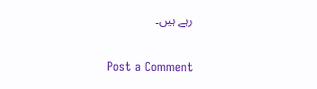رہے ہیں۔

Post a Comment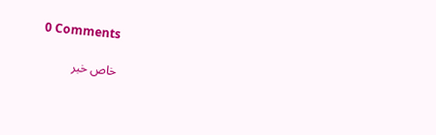0 Comments

خاص خبر